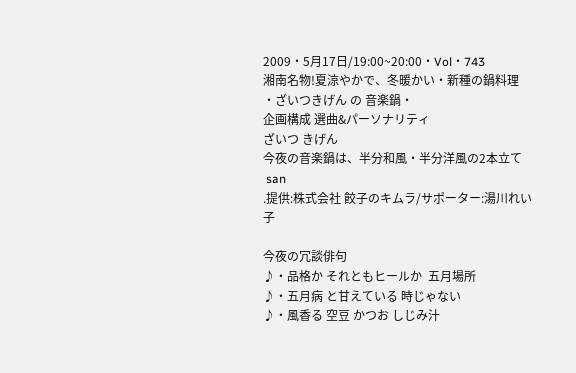2009・5月17日/19:00~20:00・Vol・743
湘南名物!夏涼やかで、冬暖かい・新種の鍋料理
・ざいつきげん の 音楽鍋・
企画構成 選曲&パーソナリティ
ざいつ きげん
今夜の音楽鍋は、半分和風・半分洋風の2本立て
 san
.提供:株式会社 餃子のキムラ/サポーター:湯川れい子

今夜の冗談俳句
♪・品格か それともヒールか  五月場所
♪・五月病 と甘えている 時じゃない
♪・風香る 空豆 かつお しじみ汁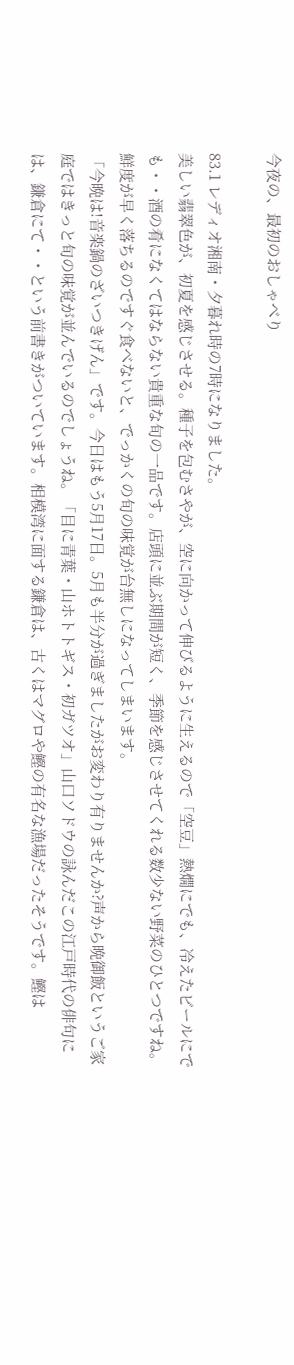今夜の、最初のおしゃべり

83.1 レディオ湘南・夕暮れ時の7時になりました。
美しい翡翠色が、初夏を感じさせる。種子を包むさやが、空に向かって伸びるように生えるので「空豆」熱燗にでも、冷えたビールにでも・・酒の肴になくてはならない貴重な旬の一品です。店頭に並ぶ期間が短く、季節を感じさせてくれる数少ない野菜のひとつですね。鮮度が早く落ちるのですぐ食べないと、でっかくの旬の味覚が台無しになってしまいます。
「今晩は!音楽鍋のざいつきげん」です。今日はもう5月17日。5月も半分が過ぎましたがお変わり有りませんか?声から晩御飯というご家庭ではきっと旬の味覚が並んでいるのでしょうね。「目に青葉・山ホトトギス・初ガツオ」山口ソドウの詠んだこの江戸時代の俳句には、鎌倉にて・・という前書きがついています。相模湾に面する鎌倉は、古くはマグロや鰹の有名な漁場だったそうです。鰹は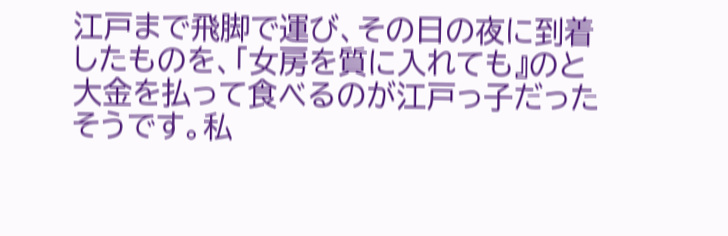江戸まで飛脚で運び、その日の夜に到着したものを、「女房を質に入れても』のと大金を払って食べるのが江戸っ子だったそうです。私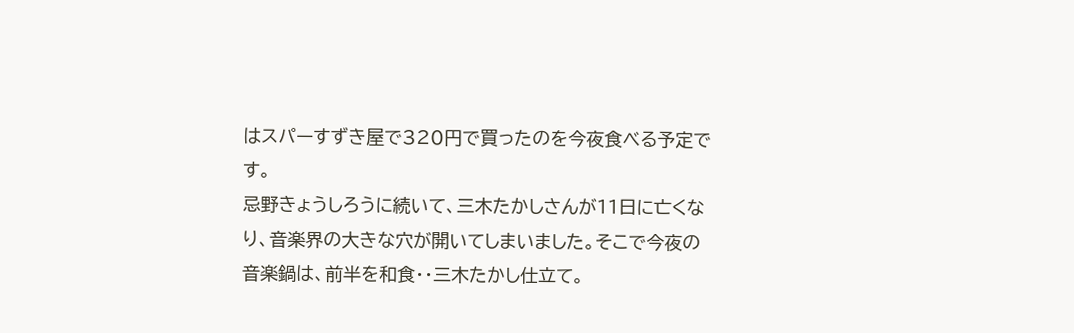はスパーすずき屋で320円で買ったのを今夜食べる予定です。
忌野きょうしろうに続いて、三木たかしさんが11日に亡くなり、音楽界の大きな穴が開いてしまいました。そこで今夜の音楽鍋は、前半を和食・・三木たかし仕立て。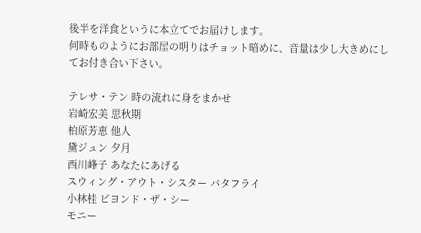後半を洋食というに本立てでお届けします。
何時ものようにお部屋の明りはチョット暗めに、音量は少し大きめにしてお付き合い下さい。

テレサ・テン 時の流れに身をまかせ
岩崎宏美 思秋期
柏原芳恵 他人
黛ジュン 夕月
西川峰子 あなたにあげる
スウィング・アウト・シスター バタフライ
小林桂 ビヨンド・ザ・シー
モニー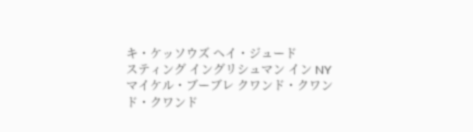キ・ケッソウズ ヘイ・ジュード
スティング イングリシュマン イン NY
マイケル・ブーブレ クワンド・クワンド・クワンド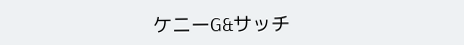ケニーG&サッチ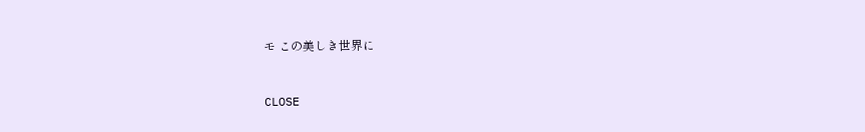モ この美しき世界に


CLOSE